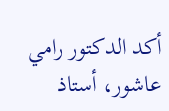أكد الدكتور رامي عاشور، أستاذ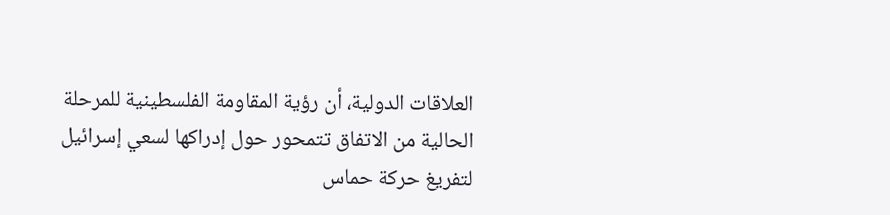العلاقات الدولية، أن رؤية المقاومة الفلسطينية للمرحلة الحالية من الاتفاق تتمحور حول إدراكها لسعي إسرائيل لتفريغ حركة حماس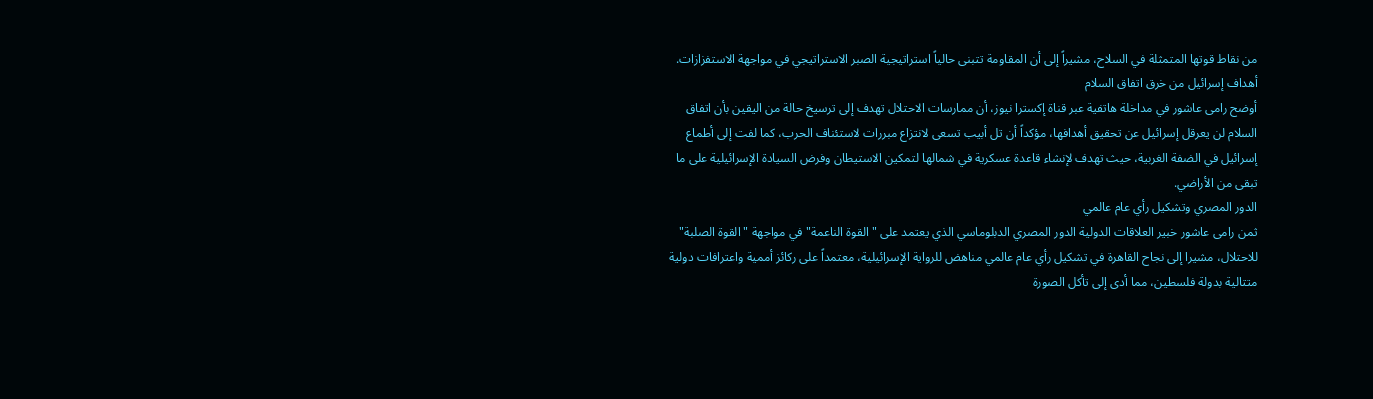من نقاط قوتها المتمثلة في السلاح، مشيراً إلى أن المقاومة تتبنى حالياً استراتيجية الصبر الاستراتيجي في مواجهة الاستفزازات.
أهداف إسرائيل من خرق اتفاق السلام
أوضح رامى عاشور في مداخلة هاتفية عبر قناة إكسترا نيوز، أن ممارسات الاحتلال تهدف إلى ترسيخ حالة من اليقين بأن اتفاق السلام لن يعرقل إسرائيل عن تحقيق أهدافها، مؤكداً أن تل أبيب تسعى لانتزاع مبررات لاستئناف الحرب، كما لفت إلى أطماع إسرائيل في الضفة الغربية، حيث تهدف لإنشاء قاعدة عسكرية في شمالها لتمكين الاستيطان وفرض السيادة الإسرائيلية على ما تبقى من الأراضي.
الدور المصري وتشكيل رأي عام عالمي
ثمن رامى عاشور خبير العلاقات الدولية الدور المصري الدبلوماسي الذي يعتمد على "القوة الناعمة" في مواجهة "القوة الصلبة" للاحتلال، مشيرا إلى نجاح القاهرة في تشكيل رأي عام عالمي مناهض للرواية الإسرائيلية، معتمداً على ركائز أممية واعترافات دولية متتالية بدولة فلسطين، مما أدى إلى تأكل الصورة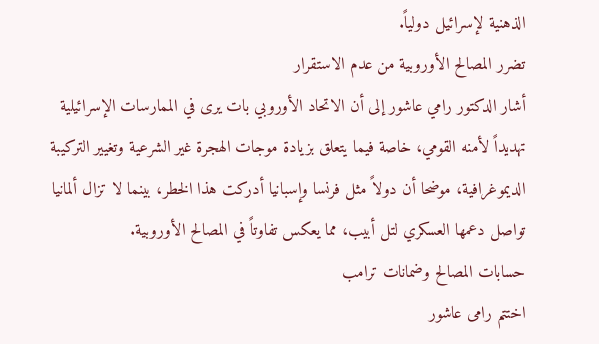الذهنية لإسرائيل دولياً.
تضرر المصالح الأوروبية من عدم الاستقرار
أشار الدكتور رامي عاشور إلى أن الاتحاد الأوروبي بات يرى في الممارسات الإسرائيلية تهديداً لأمنه القومي، خاصة فيما يتعلق بزيادة موجات الهجرة غير الشرعية وتغيير التركيبة الديموغرافية، موضحا أن دولاً مثل فرنسا وإسبانيا أدركت هذا الخطر، بينما لا تزال ألمانيا تواصل دعمها العسكري لتل أبيب، مما يعكس تفاوتاً في المصالح الأوروبية.
حسابات المصالح وضمانات ترامب
اختتم رامى عاشور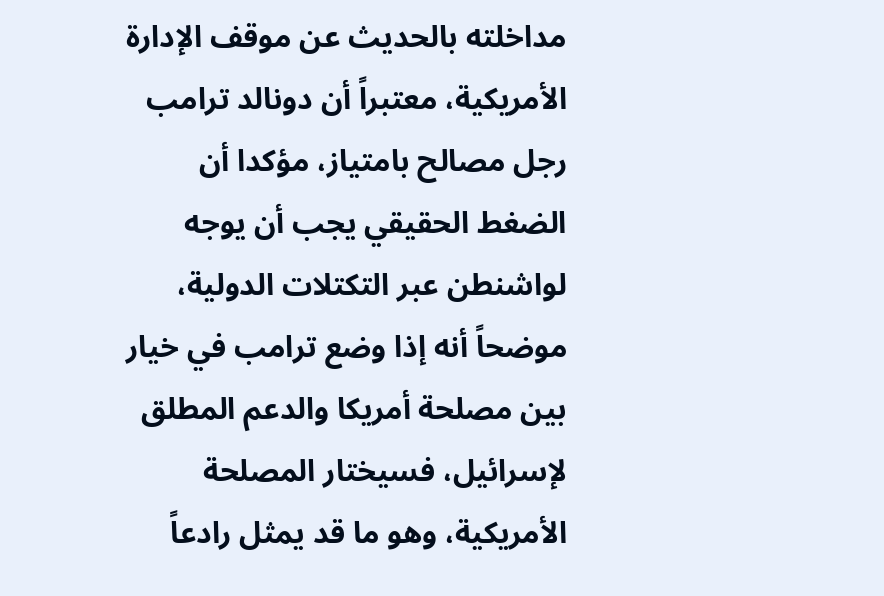مداخلته بالحديث عن موقف الإدارة الأمريكية، معتبراً أن دونالد ترامب رجل مصالح بامتياز، مؤكدا أن الضغط الحقيقي يجب أن يوجه لواشنطن عبر التكتلات الدولية، موضحاً أنه إذا وضع ترامب في خيار بين مصلحة أمريكا والدعم المطلق لإسرائيل، فسيختار المصلحة الأمريكية، وهو ما قد يمثل رادعاً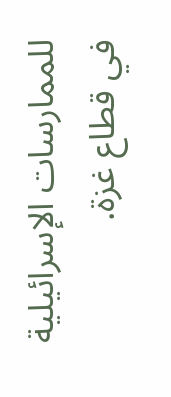للممارسات الإسرائيلية في قطاع غزة.